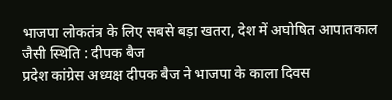भाजपा लोकतंत्र के लिए सबसे बड़ा खतरा, देश में अघोषित आपातकाल जैसी स्थिति : दीपक बैज
प्रदेश कांग्रेस अध्यक्ष दीपक बैज ने भाजपा के काला दिवस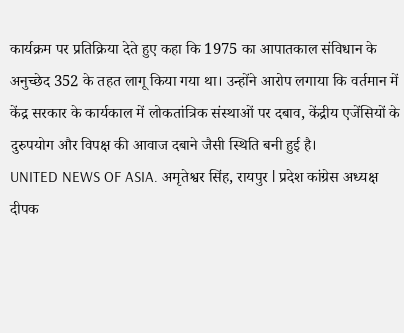कार्यक्रम पर प्रतिक्रिया देते हुए कहा कि 1975 का आपातकाल संविधान के अनुच्छेद 352 के तहत लागू किया गया था। उन्होंने आरोप लगाया कि वर्तमान में केंद्र सरकार के कार्यकाल में लोकतांत्रिक संस्थाओं पर दबाव, केंद्रीय एजेंसियों के दुरुपयोग और विपक्ष की आवाज दबाने जैसी स्थिति बनी हुई है।
UNITED NEWS OF ASIA. अमृतेश्वर सिंह, रायपुर l प्रदेश कांग्रेस अध्यक्ष दीपक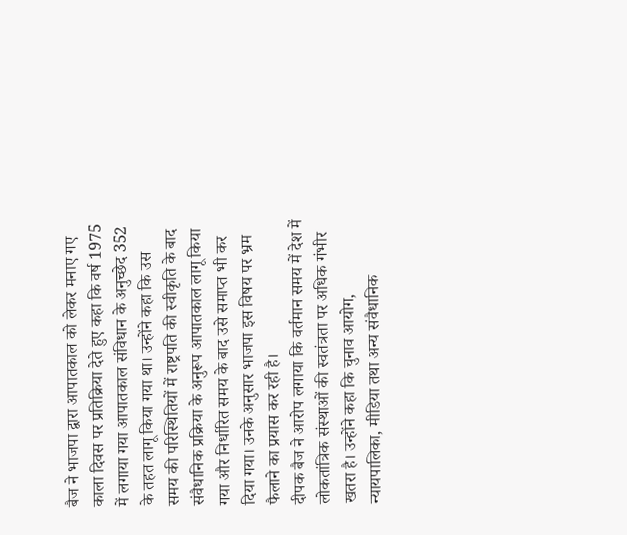बैज ने भाजपा द्वारा आपातकाल को लेकर मनाए गए काला दिवस पर प्रतिक्रिया देते हुए कहा कि वर्ष 1975 में लगाया गया आपातकाल संविधान के अनुच्छेद 352 के तहत लागू किया गया था। उन्होंने कहा कि उस समय की परिस्थितियों में राष्ट्रपति की स्वीकृति के बाद संवैधानिक प्रक्रिया के अनुरूप आपातकाल लागू किया गया और निर्धारित समय के बाद उसे समाप्त भी कर दिया गया। उनके अनुसार भाजपा इस विषय पर भ्रम फैलाने का प्रयास कर रही है।
दीपक बैज ने आरोप लगाया कि वर्तमान समय में देश में लोकतांत्रिक संस्थाओं की स्वतंत्रता पर अधिक गंभीर खतरा है। उन्होंने कहा कि चुनाव आयोग, न्यायपालिका, मीडिया तथा अन्य संवैधानिक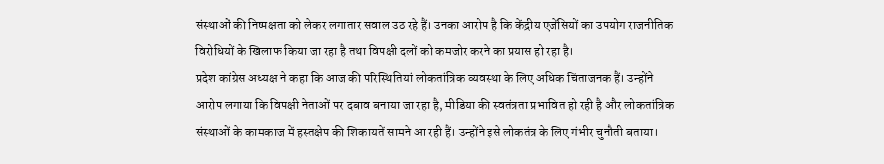संस्थाओं की निष्पक्षता को लेकर लगातार सवाल उठ रहे हैं। उनका आरोप है कि केंद्रीय एजेंसियों का उपयोग राजनीतिक विरोधियों के खिलाफ किया जा रहा है तथा विपक्षी दलों को कमजोर करने का प्रयास हो रहा है।
प्रदेश कांग्रेस अध्यक्ष ने कहा कि आज की परिस्थितियां लोकतांत्रिक व्यवस्था के लिए अधिक चिंताजनक हैं। उन्होंने आरोप लगाया कि विपक्षी नेताओं पर दबाव बनाया जा रहा है, मीडिया की स्वतंत्रता प्रभावित हो रही है और लोकतांत्रिक संस्थाओं के कामकाज में हस्तक्षेप की शिकायतें सामने आ रही हैं। उन्होंने इसे लोकतंत्र के लिए गंभीर चुनौती बताया।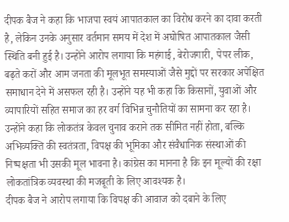दीपक बैज ने कहा कि भाजपा स्वयं आपातकाल का विरोध करने का दावा करती है, लेकिन उनके अनुसार वर्तमान समय में देश में अघोषित आपातकाल जैसी स्थिति बनी हुई है। उन्होंने आरोप लगाया कि महंगाई, बेरोजगारी, पेपर लीक, बढ़ते करों और आम जनता की मूलभूत समस्याओं जैसे मुद्दों पर सरकार अपेक्षित समाधान देने में असफल रही है। उन्होंने यह भी कहा कि किसानों, युवाओं और व्यापारियों सहित समाज का हर वर्ग विभिन्न चुनौतियों का सामना कर रहा है।
उन्होंने कहा कि लोकतंत्र केवल चुनाव कराने तक सीमित नहीं होता, बल्कि अभिव्यक्ति की स्वतंत्रता, विपक्ष की भूमिका और संवैधानिक संस्थाओं की निष्पक्षता भी उसकी मूल भावना है। कांग्रेस का मानना है कि इन मूल्यों की रक्षा लोकतांत्रिक व्यवस्था की मजबूती के लिए आवश्यक है।
दीपक बैज ने आरोप लगाया कि विपक्ष की आवाज को दबाने के लिए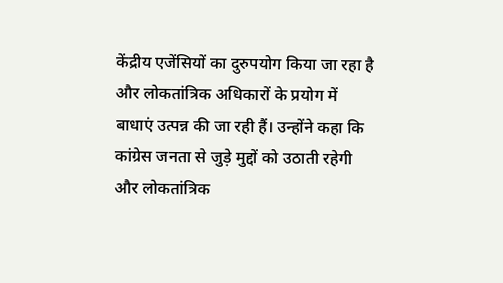केंद्रीय एजेंसियों का दुरुपयोग किया जा रहा है और लोकतांत्रिक अधिकारों के प्रयोग में बाधाएं उत्पन्न की जा रही हैं। उन्होंने कहा कि कांग्रेस जनता से जुड़े मुद्दों को उठाती रहेगी और लोकतांत्रिक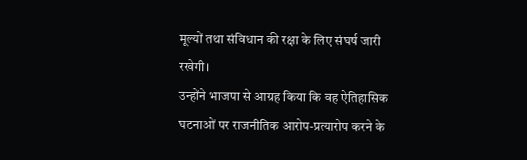मूल्यों तथा संविधान की रक्षा के लिए संघर्ष जारी रखेगी।
उन्होंने भाजपा से आग्रह किया कि वह ऐतिहासिक घटनाओं पर राजनीतिक आरोप-प्रत्यारोप करने के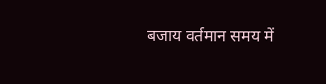बजाय वर्तमान समय में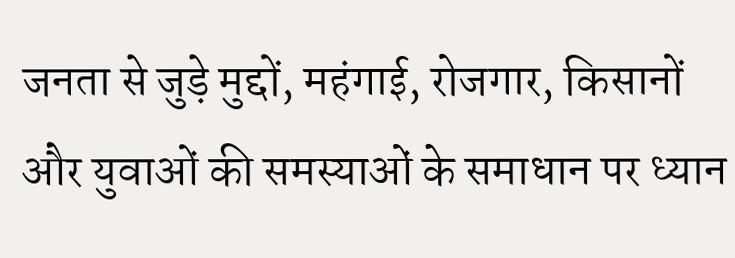जनता से जुड़े मुद्दों, महंगाई, रोजगार, किसानों और युवाओं की समस्याओं के समाधान पर ध्यान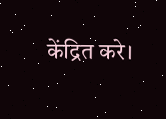केंद्रित करे।